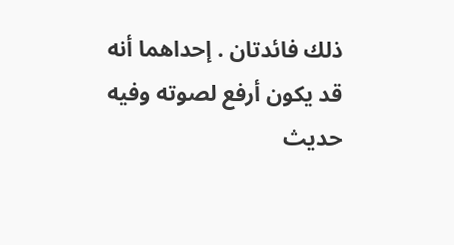ذلك فائدتان . إحداهما أنه قد يكون أرفع لصوته وفيه حديث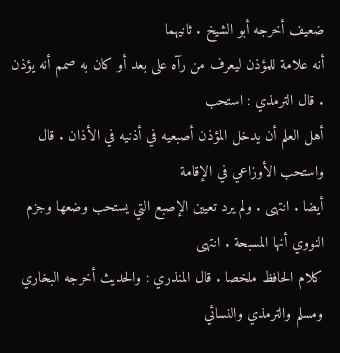ضعيف أخرجه أبو الشيخ . ثانيهما
أنه علامة للمؤذن ليعرف من رآه على بعد أو كان به صمم أنه يؤذن . قال الترمذي : استحب
أهل العلم أن يدخل المؤذن أصبعيه في أذنيه في الأذان . قال واستحب الأوزاعي في الإقامة
أيضا . انتهى . ولم يرد تعيين الإصبع التي يستحب وضعها وجزم النووي أنها المسبحة . انتهى
كلام الحافظ ملخصا . قال المنذري : والحديث أخرجه البخاري ومسلم والترمذي والنسائي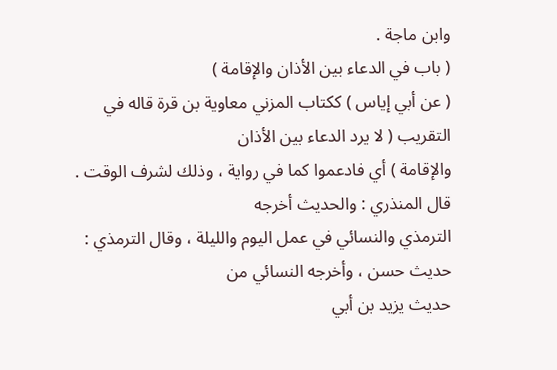وابن ماجة .
( باب في الدعاء بين الأذان والإقامة )
( عن أبي إياس ) ككتاب المزني معاوية بن قرة قاله في التقريب ( لا يرد الدعاء بين الأذان
والإقامة ) أي فادعموا كما في رواية ، وذلك لشرف الوقت . قال المنذري : والحديث أخرجه
الترمذي والنسائي في عمل اليوم والليلة ، وقال الترمذي : حديث حسن ، وأخرجه النسائي من
حديث يزيد بن أبي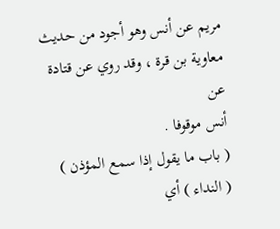مريم عن أنس وهو أجود من حديث معاوية بن قرة ، وقد روي عن قتادة عن
أنس موقوفا .
( باب ما يقول إذا سمع المؤذن )
( النداء ) أي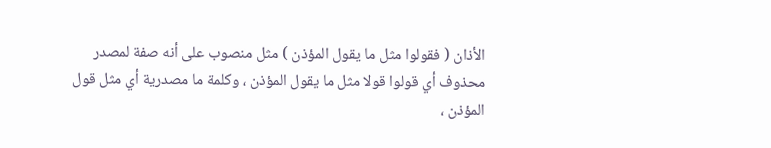الأذان ( فقولوا مثل ما يقول المؤذن ) مثل منصوب على أنه صفة لمصدر
محذوف أي قولوا قولا مثل ما يقول المؤذن ، وكلمة ما مصدرية أي مثل قول المؤذن ،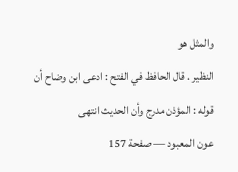والمثل هو
النظير . قال الحافظ في الفتح : ادعى ابن وضاح أن قوله : المؤذن مدرج وأن الحديث انتهى
عون المعبود — صفحة 157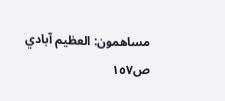مساهمون: العظيم آبادي
ص١٥٧